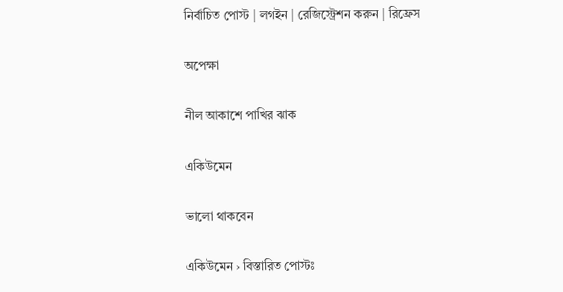নির্বাচিত পোস্ট | লগইন | রেজিস্ট্রেশন করুন | রিফ্রেস

অপেক্ষা

নীল আকাশে পাখির ঝাক

একিউমেন

ভালো থাকবেন

একিউমেন › বিস্তারিত পোস্টঃ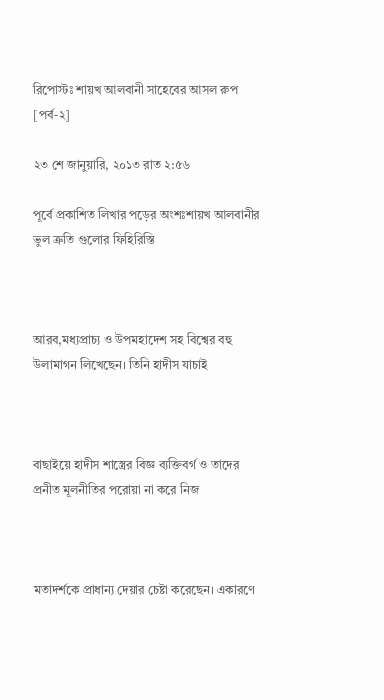রিপোস্টঃ শায়খ আলবানী সাহেবের আসল রুপ [পর্ব-২]

২৩ শে জানুয়ারি, ২০১৩ রাত ২:৫৬

পূর্বে প্রকাশিত লিখার পড়ের অংশঃশায়খ আলবানীর ভুল ত্রুতি গুলোর ফিহিরিস্তি



আরব,মধ্যপ্রাচ্য ও উপমহাদেশ সহ বিশ্বের বহু উলামাগন লিখেছেন। তিনি হাদীস যাচাই



বাছাইয়ে হাদীস শাস্ত্রের বিজ্ঞ ব্যক্তিবর্গ ও তাদের প্রনীত মূলনীতির পরোয়া না করে নিজ



মতাদর্শকে প্রাধান্য দেয়ার চেষ্টা করেছেন। একারণে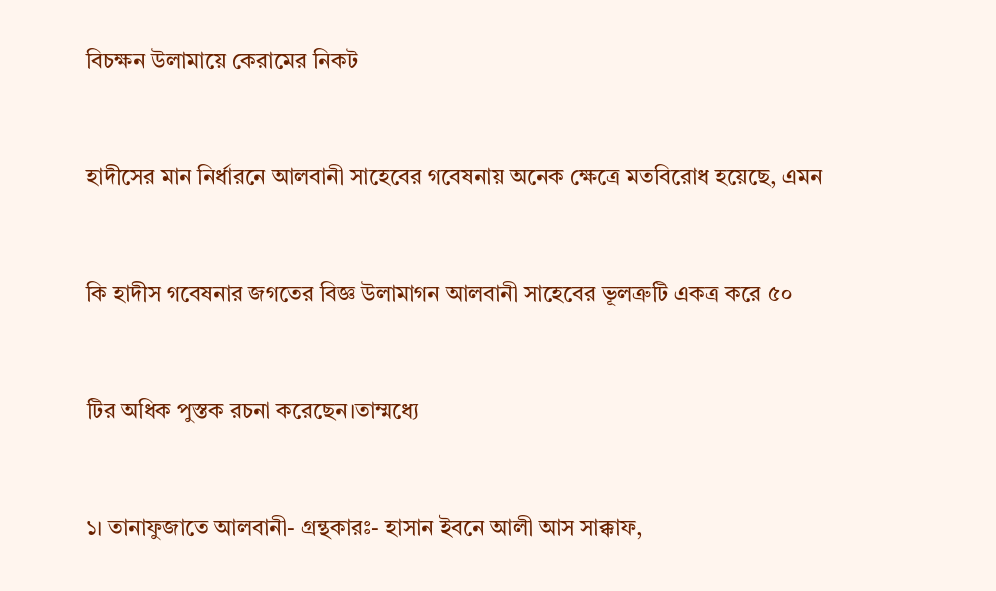বিচক্ষন উলামায়ে কেরামের নিকট



হাদীসের মান নির্ধারনে আলবানী সাহেবের গবেষনায় অনেক ক্ষেত্রে মতবিরোধ হয়েছে, এমন



কি হাদীস গবেষনার জগতের বিজ্ঞ উলামাগন আলবানী সাহেবের ভূলত্রুটি একত্র করে ৫০



টির অধিক পুস্তক রচনা করেছেন।তাম্মধ্যে



১। তানাফুজাতে আলবানী- গ্রন্থকারঃ- হাসান ইবনে আলী আস সাক্কাফ,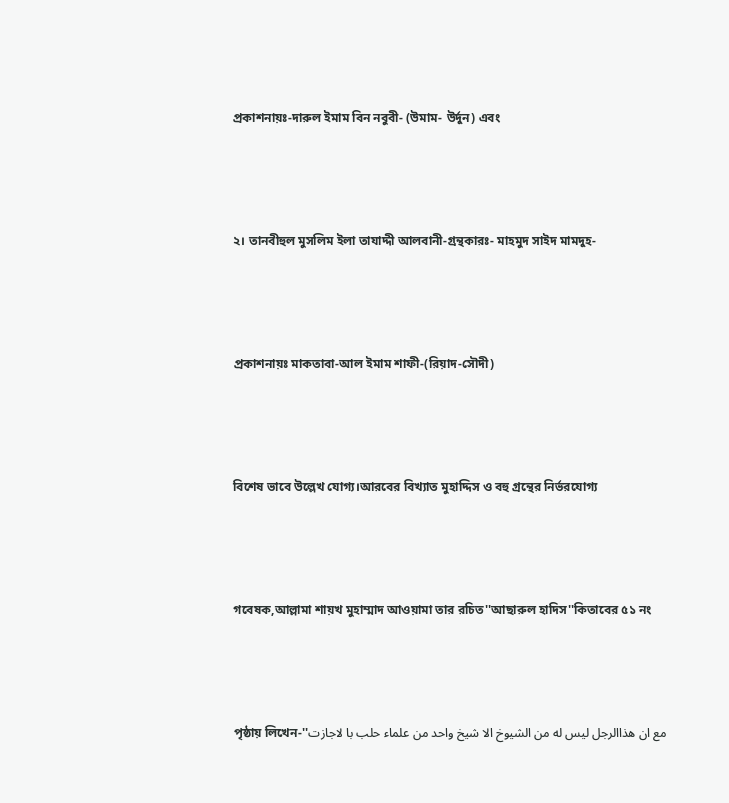প্রকাশনায়ঃ-দারুল ইমাম বিন নবুবী- (উমাম- উর্দুন) এবং



২। তানবীহুল মুসলিম ইলা তাযাদ্দী আলবানী-গ্রন্থকারঃ- মাহমুদ সাইদ মামদুহ-



প্রকাশনায়ঃ মাকতাবা-আল ইমাম শাফী-(রিয়াদ-সৌদী)



বিশেষ ভাবে উল্লেখ যোগ্য।আরবের বিখ্যাত মুহাদ্দিস ও বহু গ্রন্থের নির্ভরযোগ্য



গবেষক,আল্লামা শায়খ মুহাম্মাদ আওয়ামা তার রচিত''আছারুল হাদিস''কিতাবের ৫১ নং



পৃষ্ঠায় লিখেন-''مع ان هذاالرجل ليس له من الشيوخ الا شيخ واحد من علماء حلب با لاجازت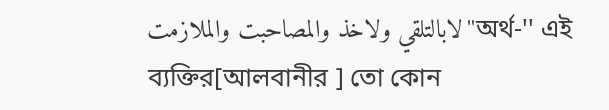لابالتلقي ولاخذ والمصاحبت والملازمت''অর্থ-'' এই ব্যক্তির[আলবানীর ] তো কোন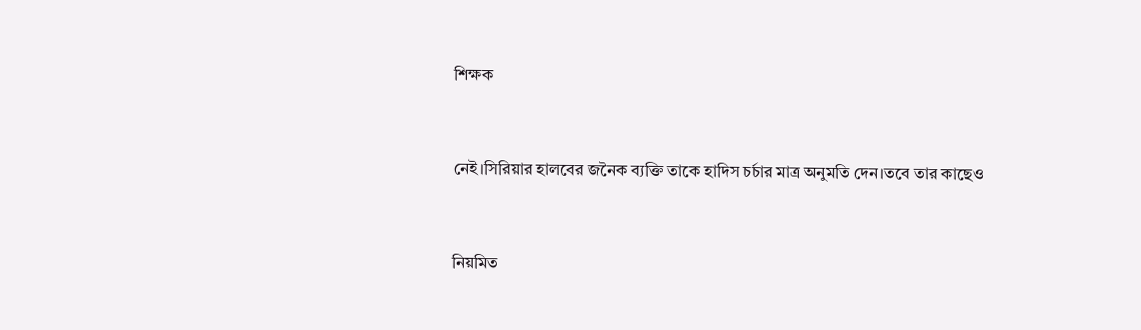শিক্ষক



নেই।সিরিয়ার হালবের জনৈক ব্যক্তি তাকে হাদিস চর্চার মাত্র অনুমতি দেন।তবে তার কাছেও



নিয়মিত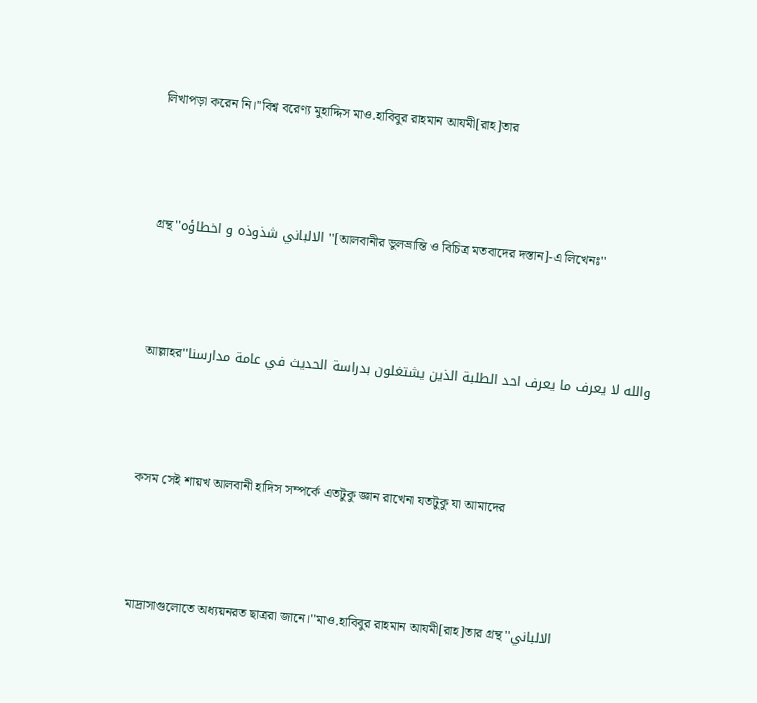লিখাপড়া করেন নি।''বিশ্ব বরেণ্য মুহাদ্দিস মাও.হাবিবুর রাহমান আযমী[রাহ]তার



গ্রন্থ''الالباني شذوذه و اخطاؤه ''[আলবানীর ভুলভ্রান্তি ও বিচিত্র মতবাদের দস্তান]-এ লিখেনঃ''



والله لا يعرف ما يعرف احد الطلبة الذين يشتغلون بدراسة الحديث في عامة مدارسنا''আল্লাহর



কসম সেই শায়খ আলবানী হাদিস সম্পর্কে এতটুকু জ্ঞান রাখেনা যতটুকু যা আমাদের



মাদ্রাসাগুলোতে অধ্যয়নরত ছাত্ররা জানে।''মাও.হাবিবুর রাহমান আযমী[রাহ]তার গ্রন্থ''الالباني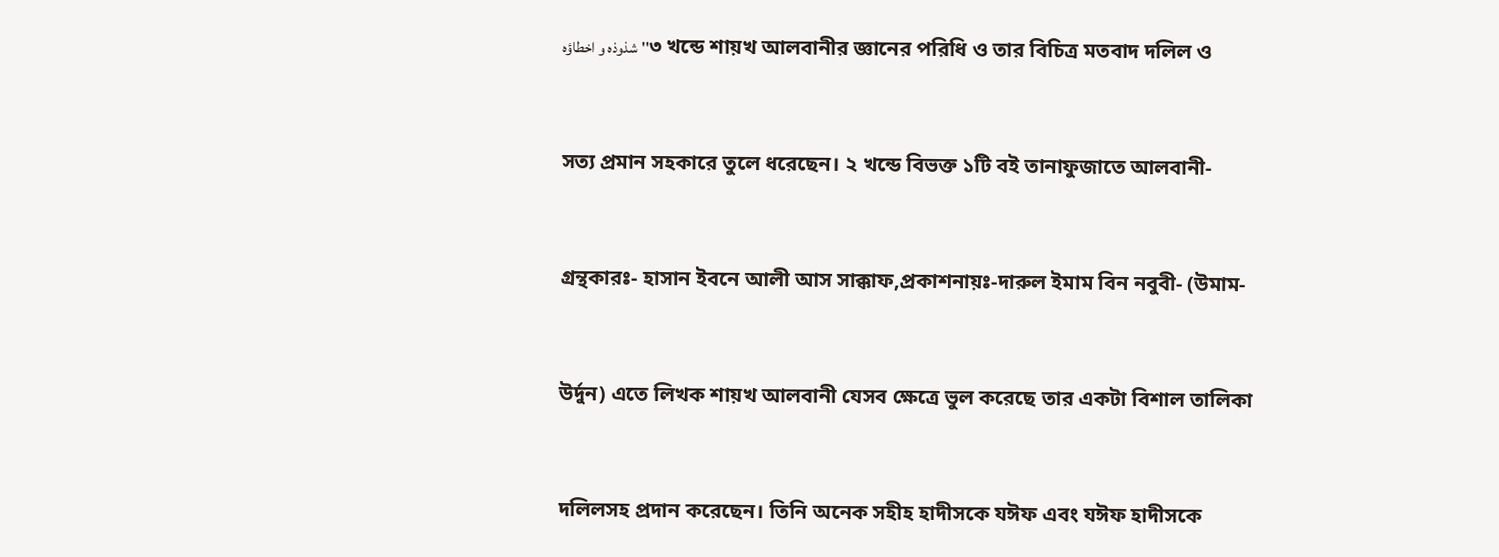شذوذه و اخطاؤه''৩ খন্ডে শায়খ আলবানীর জ্ঞানের পরিধি ও তার বিচিত্র মতবাদ দলিল ও



সত্য প্রমান সহকারে তুলে ধরেছেন। ২ খন্ডে বিভক্ত ১টি বই তানাফুজাতে আলবানী-



গ্রন্থকারঃ- হাসান ইবনে আলী আস সাক্কাফ,প্রকাশনায়ঃ-দারুল ইমাম বিন নবুবী- (উমাম-



উর্দুন) এতে লিখক শায়খ আলবানী যেসব ক্ষেত্রে ভুল করেছে তার একটা বিশাল তালিকা



দলিলসহ প্রদান করেছেন। তিনি অনেক সহীহ হাদীসকে যঈফ এবং যঈফ হাদীসকে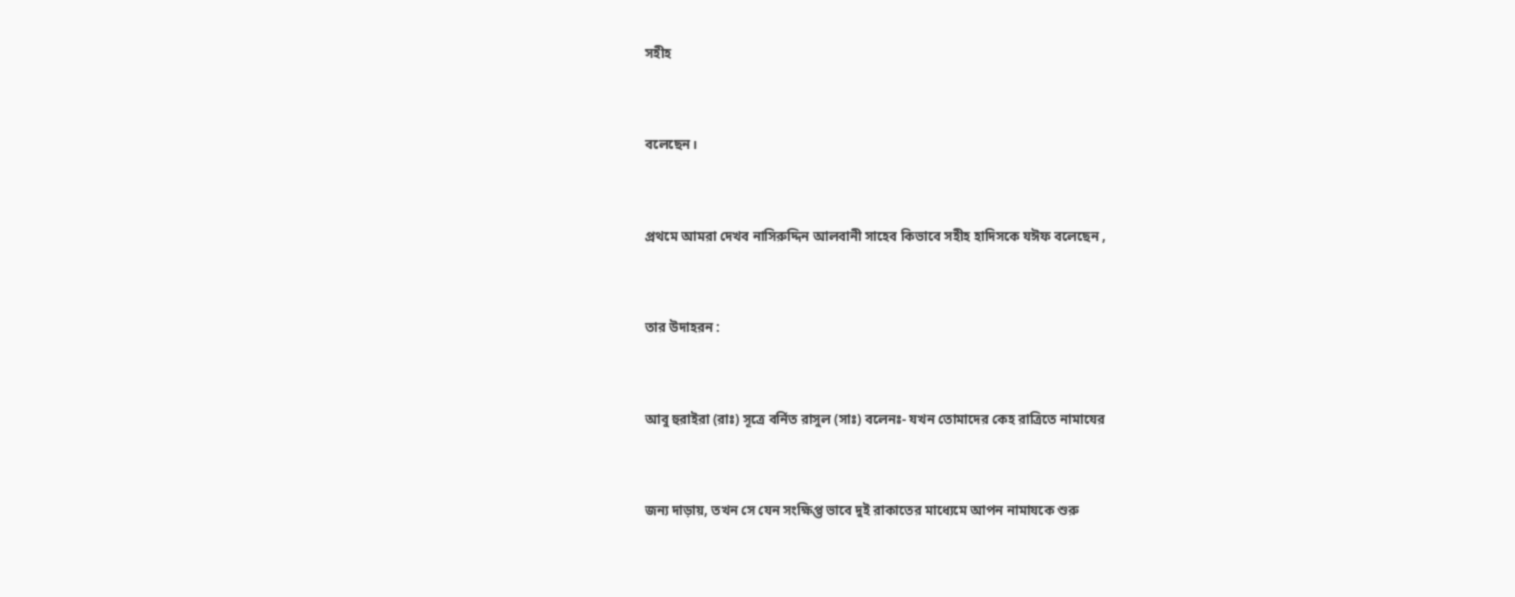সহীহ



বলেছেন।



প্রথমে আমরা দেখব নাসিরুদ্দিন আলবানী সাহেব কিভাবে সহীহ হাদিসকে যঈফ বলেছেন ,



তার উদাহরন :



আবু হুরাইরা (রাঃ) সূত্রে বর্নিত রাসুল (সাঃ) বলেনঃ- যখন তোমাদের কেহ রাত্রিতে নামাযের



জন্য দাড়ায়, তখন সে যেন সংক্ষিপ্ত ভাবে দুই রাকাতের মাধ্যেমে আপন নামাযকে শুরু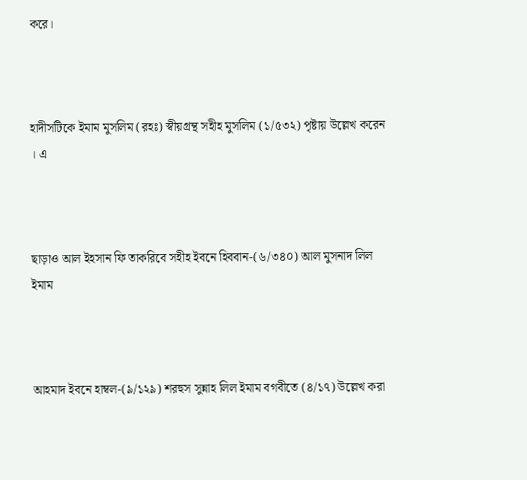করে।



হাদীসটিকে ইমাম মুসলিম (রহঃ) স্বীয়গ্রন্থ সহীহ মুসলিম (১/৫৩২) পৃষ্টায় উল্লেখ করেন । এ



ছাড়াও আল ইহসান ফি তাকরিবে সহীহ ইবনে হিববান-(৬/৩৪০) আল মুসনাদ লিল ইমাম



আহমাদ ইবনে হাম্বল-(৯/১২৯) শরহুস সুন্নাহ লিল ইমাম বগবীতে (৪/১৭) উল্লেখ করা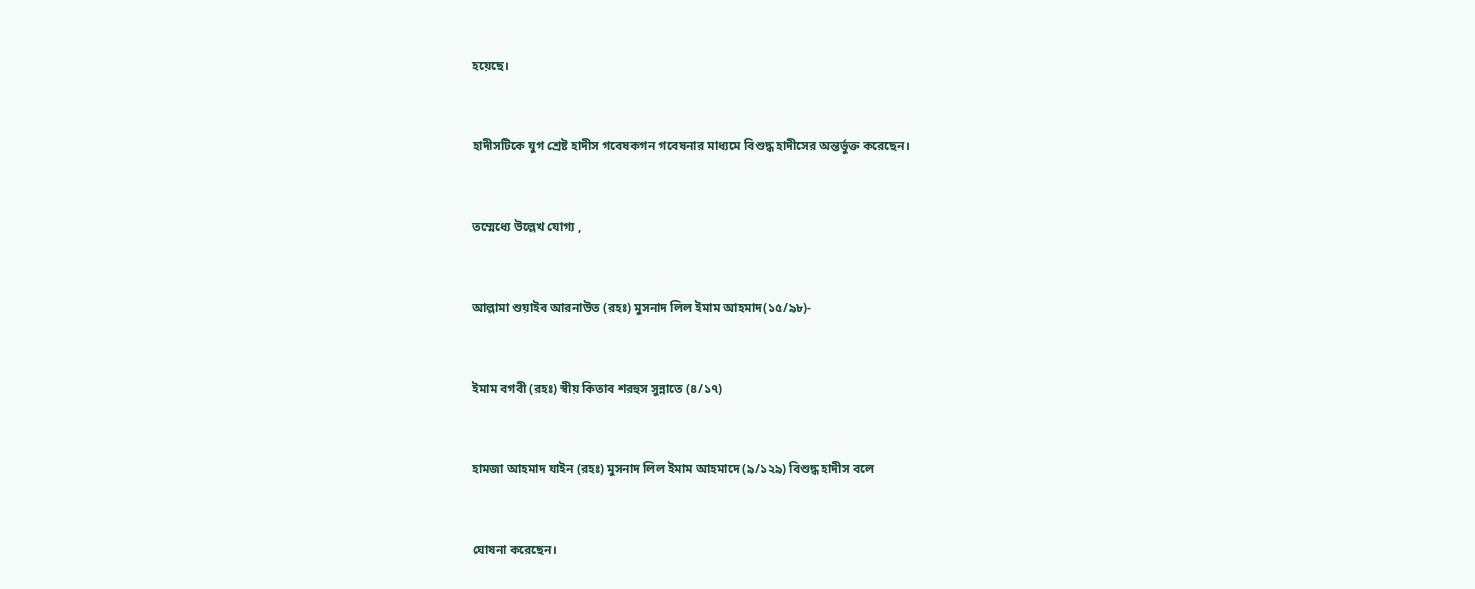হয়েছে।



হাদীসটিকে যুগ শ্রেষ্ট হাদীস গবেষকগন গবেষনার মাধ্যমে বিশুদ্ধ হাদীসের অন্তর্ভুক্ত করেছেন।



তম্মেধ্যে উল্লেখ যোগ্য ,



আল্লামা শুয়াইব আরনাউত (রহঃ) মুসনাদ লিল ইমাম আহমাদ(১৫/৯৮)-



ইমাম বগবী (রহঃ) স্বীয় কিতাব শরহুস সুন্নাতে (৪/১৭)



হামজা আহমাদ যাইন (রহঃ) মুসনাদ লিল ইমাম আহমাদে (৯/১২৯) বিশুদ্ধ হাদীস বলে



ঘোষনা করেছেন।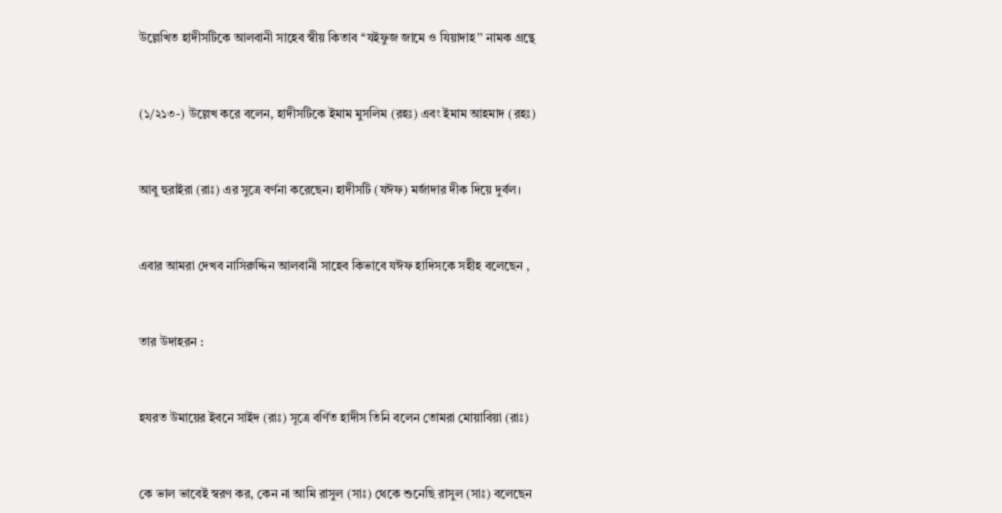উল্লেখিত হাদীসটিকে আলবানী সাহেব স্বীয় কিতাব ‘‘যইফুজ জামে ও যিয়াদাহ’’ নামক গ্রন্থে



(১/২১৩-) উল্লেখ করে বলেন, হাদীসটিকে ইমাম মুসলিম (রহঃ) এবং ইমাম আহমাদ (রহঃ)



আবু হুরাইরা (রাঃ) এর সুত্রে বর্ণনা করেছেন। হাদীসটি (যঈফ) মর্জাদার দীক দিয়ে দুর্বল।



এবার আমরা দেখব নাসিরুদ্দিন আলবানী সাহেব কিভাবে যঈফ হাদিসকে সহীহ বলেছেন ,



তার উদাহরন :



হযরত উমায়ের ইবনে সাইদ (রাঃ) সূত্রে বর্ণিত হাদীস তিনি বলেন তোমরা মোয়াবিয়া (রাঃ)



কে ভাল ভাবেই স্বরণ কর, কেন না আমি রাসুল (সাঃ) থেকে শুনেছি রাসুল (সাঃ) বলেছেন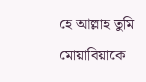হে আল্লাহ তুমি মোয়াবিয়াকে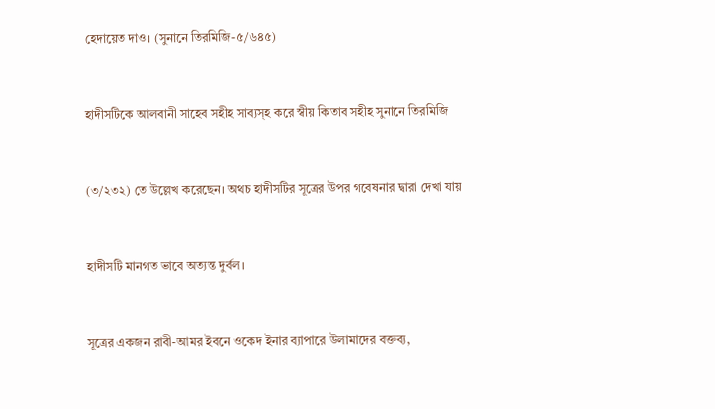হেদায়েত দাও। (সুনানে তিরমিজি-৫/৬৪৫)



হাদীসটিকে আলবানী সাহেব সহীহ সাব্যস্হ করে স্বীয় কিতাব সহীহ সুনানে তিরমিজি



(৩/২৩২) তে উল্লেখ করেছেন। অথচ হাদীসটির সূত্রের উপর গবেষনার দ্বারা দেখা যায়



হাদীসটি মানগত ভাবে অত্যন্ত দুর্বল।



সূত্রের একজন রাবী-আমর ইবনে ওকেদ ইনার ব্যাপারে উলামাদের বক্তব্য,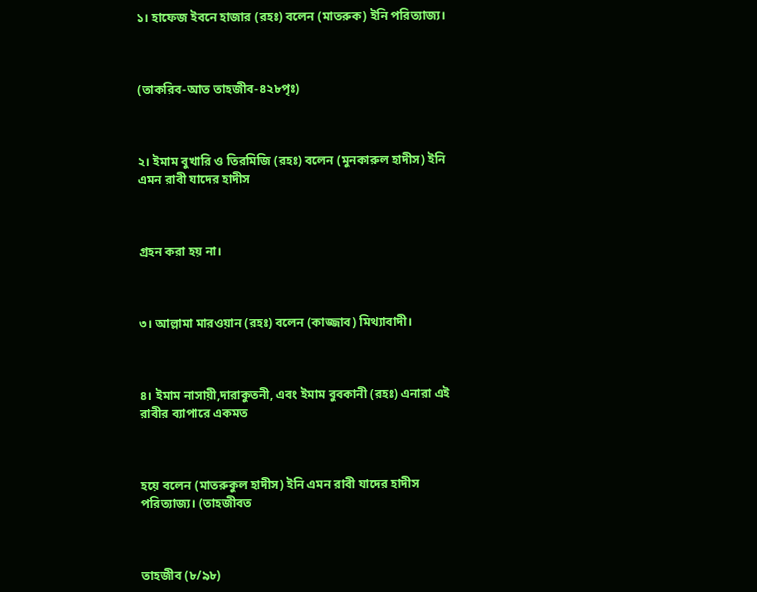১। হাফেজ ইবনে হাজার (রহঃ) বলেন (মাতরুক) ইনি পরিত্যাজ্য।



(তাকরিব-আত তাহজীব-৪২৮পৃঃ)



২। ইমাম বুখারি ও তিরমিজি (রহঃ) বলেন (মুনকারুল হাদীস) ইনি এমন রাবী যাদের হাদীস



গ্রহন করা হয় না।



৩। আল্লামা মারওয়ান (রহঃ) বলেন (কাজ্জাব) মিথ্যাবাদী।



৪। ইমাম নাসায়ী,দারাকুতনী, এবং ইমাম বুবকানী (রহঃ) এনারা এই রাবীর ব্যাপারে একমত



হয়ে বলেন (মাতরুকুল হাদীস) ইনি এমন রাবী যাদের হাদীস পরিত্যাজ্য। (তাহজীবত



তাহজীব (৮/৯৮)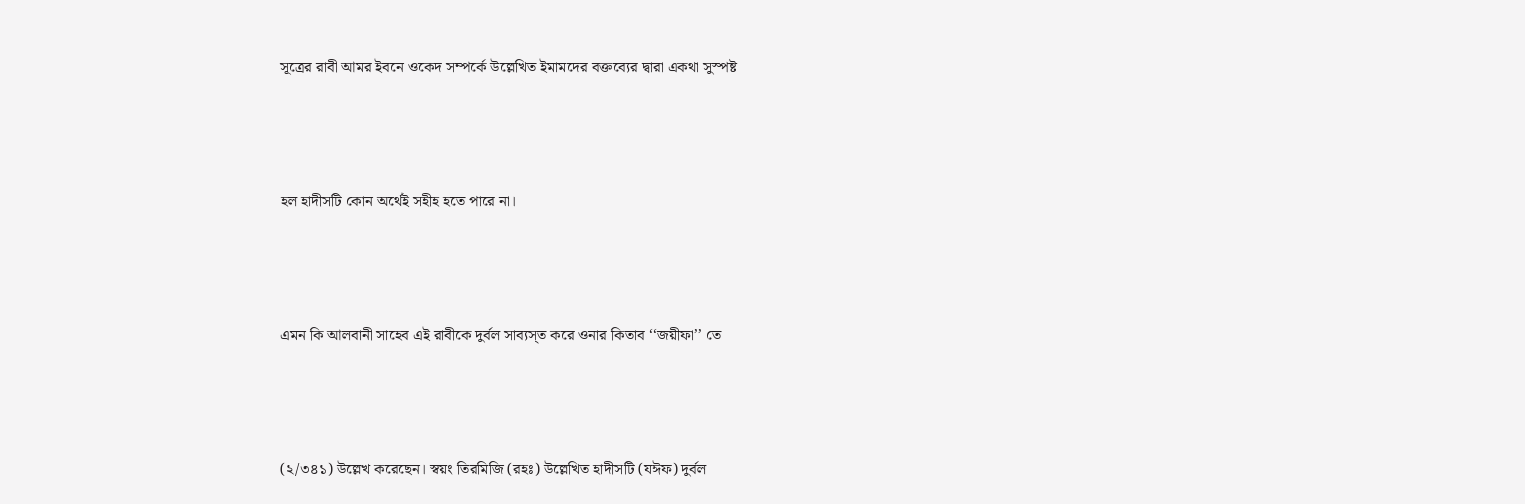সূত্রের রাবী আমর ইবনে ওকেদ সম্পর্কে উল্লেখিত ইমামদের বক্তব্যের দ্বারা একথা সুস্পষ্ট



হল হাদীসটি কোন অর্থেই সহীহ হতে পারে না।



এমন কি আলবানী সাহেব এই রাবীকে দুর্বল সাব্যস্‌ত করে ওনার কিতাব ‘‘জয়ীফা’’ তে



(২/৩৪১) উল্লেখ করেছেন। স্বয়ং তিরমিজি (রহঃ) উল্লেখিত হাদীসটি (যঈফ) দুর্বল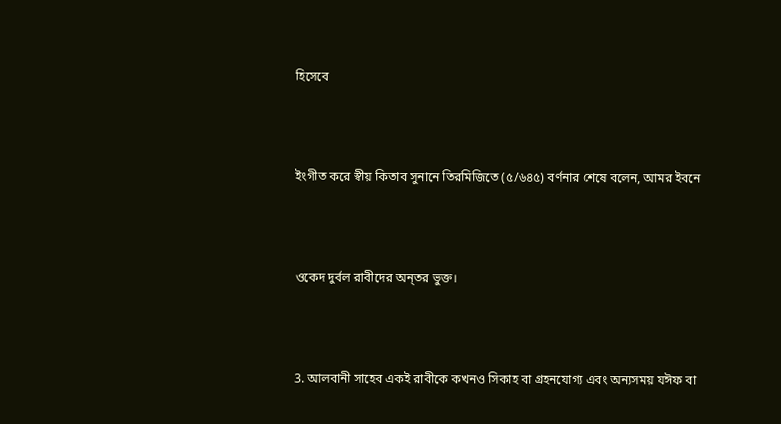হিসেবে



ইংগীত করে স্বীয় কিতাব সুনানে তিরমিজিতে (৫/৬৪৫) বর্ণনার শেষে বলেন, আমর ইবনে



ওকেদ দুর্বল রাবীদের অন্‌তর ভুক্ত।



3. আলবানী সাহেব একই রাবীকে কখনও সিকাহ বা গ্রহনযোগ্য এবং অন্যসময় যঈফ বা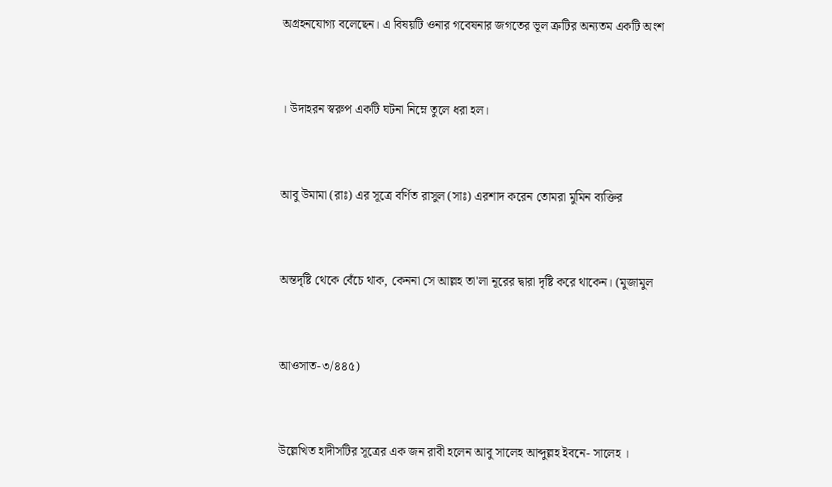অগ্রহনযোগ্য বলেছেন। এ বিষয়টি ওনার গবেষনার জগতের ভূল ত্রুটির অন্যতম একটি অংশ



। উদাহরন স্বরুপ একটি ঘটনা নিম্নে তুলে ধরা হল।



আবু উমামা (রাঃ) এর সূত্রে বর্ণিত রাসুল (সাঃ) এরশাদ করেন তোমরা মুমিন ব্যক্তির



অন্তদৃষ্টি থেকে বেঁচে থাক, কেননা সে আল্লহ তা'লা নূরের দ্বারা দৃষ্টি করে থাকেন। (মুজামুল



আওসাত-৩/৪৪৫)



উল্লেখিত হাদীসটির সূত্রের এক জন রাবী হলেন আবু সালেহ আব্দুল্লহ ইবনে- সালেহ ।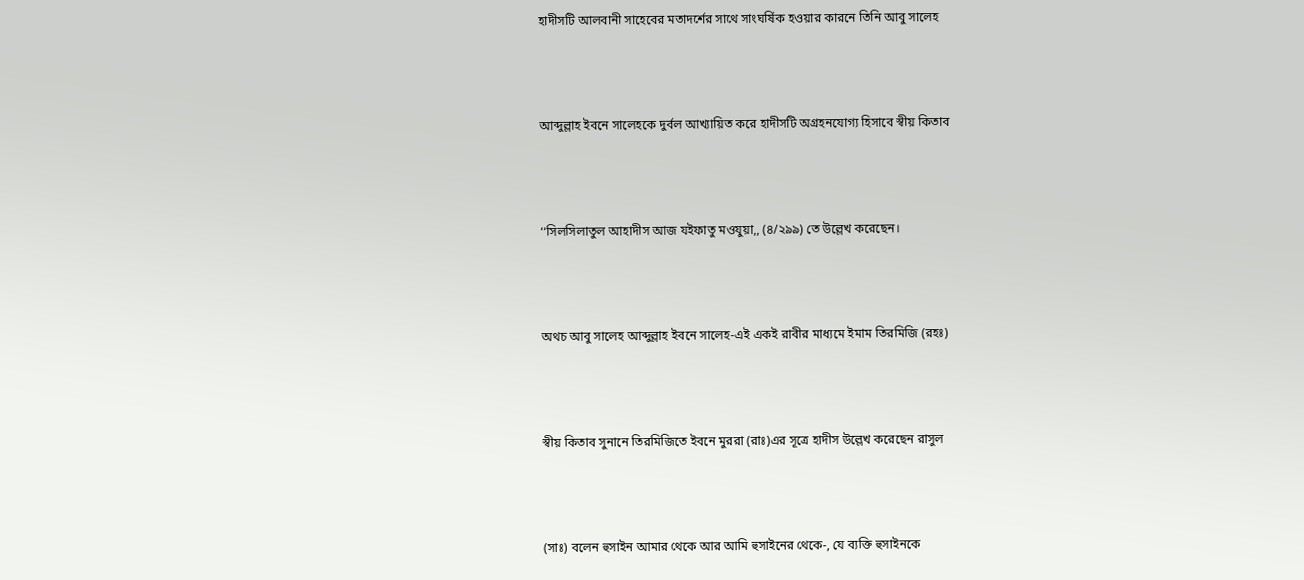হাদীসটি আলবানী সাহেবের মতাদর্শের সাথে সাংঘর্ষিক হওয়ার কারনে তিনি আবু সালেহ



আব্দুল্লাহ ইবনে সালেহকে দুর্বল আখ্যায়িত করে হাদীসটি অগ্রহনযোগ্য হিসাবে স্বীয় কিতাব



‘‘সিলসিলাতুল আহাদীস আজ যইফাতু মওযুয়া,, (৪/২৯৯) তে উল্লেখ করেছেন।



অথচ আবু সালেহ আব্দুল্লাহ ইবনে সালেহ-এই একই রাবীর মাধ্যমে ইমাম তিরমিজি (রহঃ)



স্বীয় কিতাব সুনানে তিরমিজিতে ইবনে মুররা (রাঃ)এর সূত্রে হাদীস উল্লেখ করেছেন রাসুল



(সাঃ) বলেন হুসাইন আমার থেকে আর আমি হুসাইনের থেকে-, যে ব্যক্তি হুসাইনকে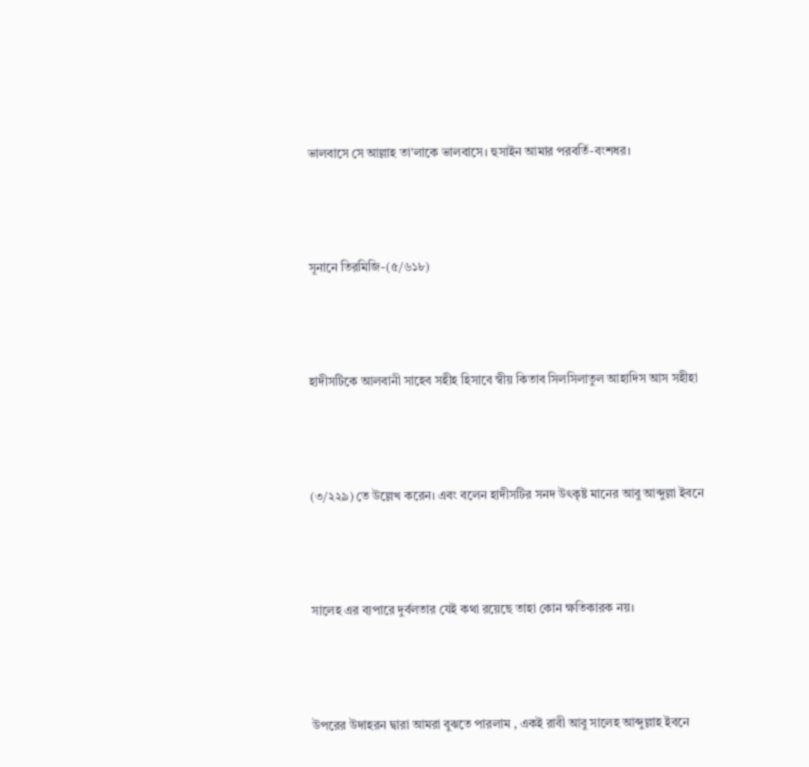ভালবাসে সে আল্লাহ তা'লাকে ভালবাসে। হুসাইন আমার পরবর্তি-বংশধর।



সূনানে তিরমিজি-(৫/৬১৮)



হাদীসটিকে আলবানী সাহেব সহীহ হিসাবে স্বীয় কিতাব সিলসিলাতুল আহাদিস আস সহীহা



(৩/২২৯) তে উল্লেখ করেন। এবং বলেন হাদীসটির সনদ উৎকৃষ্ট মানের আবু আব্দুল্লা ইবনে



সালেহ এর ব্যপারে দুর্বলতার যেই কথা রয়েছে তাহা কোন ক্ষতিকারক নয়।



উপরের উদাহরন দ্বারা আমরা বুঝতে পারলাম , একই রাবী আবু সালেহ আব্দুল্লাহ ইবনে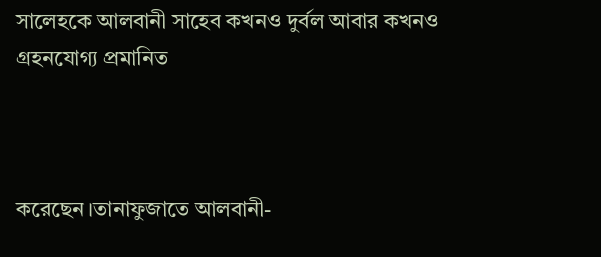সালেহকে আলবানী সাহেব কখনও দুর্বল আবার কখনও গ্রহনযোগ্য প্রমানিত



করেছেন।তানাফুজাতে আলবানী-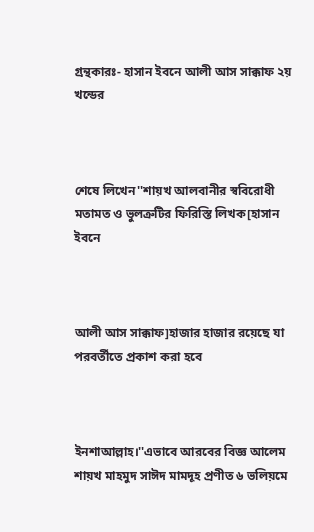গ্রন্থকারঃ- হাসান ইবনে আলী আস সাক্কাফ ২য় খন্ডের



শেষে লিখেন''শায়খ আলবানীর স্ববিরোধী মতামত ও ভুলত্রুটির ফিরিস্তি লিখক[হাসান ইবনে



আলী আস সাক্কাফ]হাজার হাজার রয়েছে যা পরবর্তীতে প্রকাশ করা হবে



ইনশাআল্লাহ।''এভাবে আরবের বিজ্ঞ আলেম শায়খ মাহমুদ সাঈদ মামদূহ প্রণীত ৬ ভলিয়মে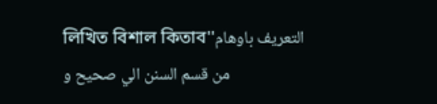লিখিত বিশাল কিতাব''التعريف باوهام من قسم السنن الي صحيح و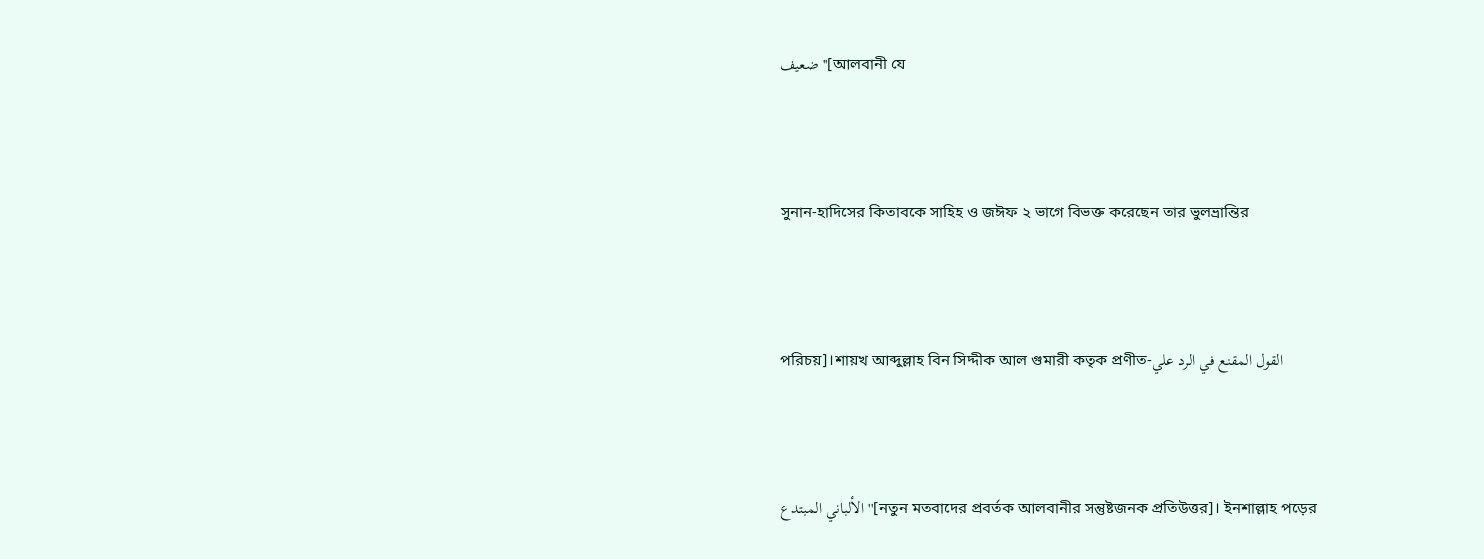ضعيف''[আলবানী যে



সুনান-হাদিসের কিতাবকে সাহিহ ও জঈফ ২ ভাগে বিভক্ত করেছেন তার ভুলভ্রান্তির



পরিচয়]।শায়খ আব্দুল্লাহ বিন সিদ্দীক আল গুমারী কতৃক প্রণীত-القول المقنع في الرد علي



الألباني المبتدع''[নতুন মতবাদের প্রবর্তক আলবানীর সন্তুষ্টজনক প্রতিউত্তর]। ইনশাল্লাহ পড়ের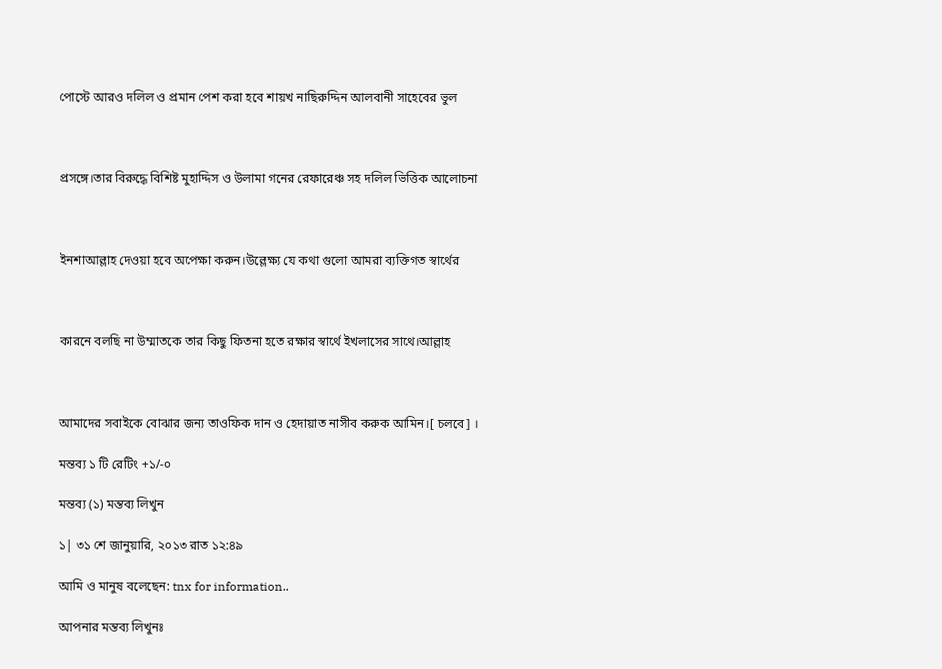পোস্টে আরও দলিল ও প্রমান পেশ করা হবে শায়খ নাছিরুদ্দিন আলবানী সাহেবের ভুল



প্রসঙ্গে।তার বিরুদ্ধে বিশিষ্ট মুহাদ্দিস ও উলামা গনের রেফারেঞ্চ সহ দলিল ভিত্তিক আলোচনা



ইনশাআল্লাহ দেওয়া হবে অপেক্ষা করুন।উল্লেক্ষ্য যে কথা গুলো আমরা ব্যক্তিগত স্বার্থের



কারনে বলছি না উম্মাতকে তার কিছু ফিতনা হতে রক্ষার স্বার্থে ইখলাসের সাথে।আল্লাহ



আমাদের সবাইকে বোঝার জন্য তাওফিক দান ও হেদায়াত নাসীব করুক আমিন।[ চলবে] ।

মন্তব্য ১ টি রেটিং +১/-০

মন্তব্য (১) মন্তব্য লিখুন

১| ৩১ শে জানুয়ারি, ২০১৩ রাত ১২:৪৯

আমি ও মানুষ বলেছেন: tnx for information..

আপনার মন্তব্য লিখুনঃ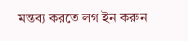মন্তব্য করতে লগ ইন করুন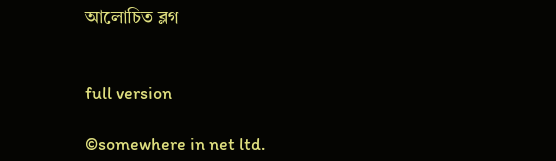আলোচিত ব্লগ


full version

©somewhere in net ltd.